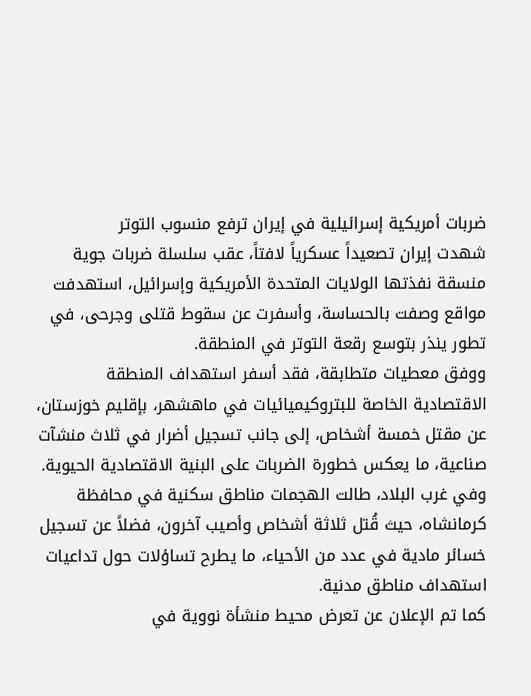ضربات أمريكية إسرائيلية في إيران ترفع منسوب التوتر
شهدت إيران تصعيداً عسكرياً لافتاً، عقب سلسلة ضربات جوية منسقة نفذتها الولايات المتحدة الأمريكية وإسرائيل، استهدفت مواقع وصفت بالحساسة، وأسفرت عن سقوط قتلى وجرحى، في تطور ينذر بتوسع رقعة التوتر في المنطقة.
ووفق معطيات متطابقة، فقد أسفر استهداف المنطقة الاقتصادية الخاصة للبتروكيميائيات في ماهشهر، بإقليم خوزستان، عن مقتل خمسة أشخاص، إلى جانب تسجيل أضرار في ثلاث منشآت صناعية، ما يعكس خطورة الضربات على البنية الاقتصادية الحيوية.
وفي غرب البلاد، طالت الهجمات مناطق سكنية في محافظة كرمانشاه، حيث قُتل ثلاثة أشخاص وأصيب آخرون، فضلاً عن تسجيل خسائر مادية في عدد من الأحياء، ما يطرح تساؤلات حول تداعيات استهداف مناطق مدنية.
كما تم الإعلان عن تعرض محيط منشأة نووية في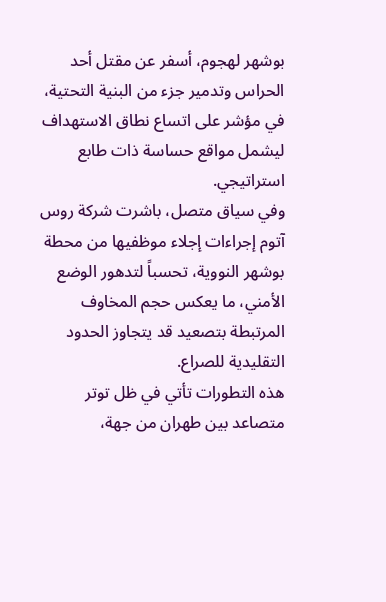بوشهر لهجوم، أسفر عن مقتل أحد الحراس وتدمير جزء من البنية التحتية، في مؤشر على اتساع نطاق الاستهداف ليشمل مواقع حساسة ذات طابع استراتيجي.
وفي سياق متصل، باشرت شركة روس آتوم إجراءات إجلاء موظفيها من محطة بوشهر النووية، تحسباً لتدهور الوضع الأمني، ما يعكس حجم المخاوف المرتبطة بتصعيد قد يتجاوز الحدود التقليدية للصراع.
هذه التطورات تأتي في ظل توتر متصاعد بين طهران من جهة،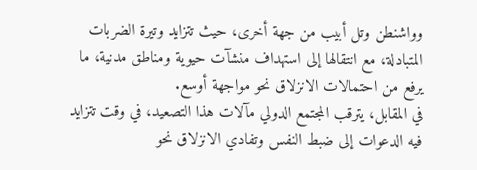وواشنطن وتل أبيب من جهة أخرى، حيث تتزايد وتيرة الضربات المتبادلة، مع انتقالها إلى استهداف منشآت حيوية ومناطق مدنية، ما يرفع من احتمالات الانزلاق نحو مواجهة أوسع.
في المقابل، يترقب المجتمع الدولي مآلات هذا التصعيد، في وقت تتزايد فيه الدعوات إلى ضبط النفس وتفادي الانزلاق نحو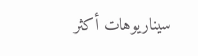سيناريوهات أكثر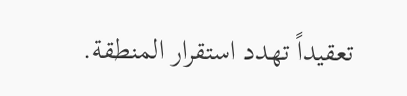تعقيداً تهدد استقرار المنطقة.